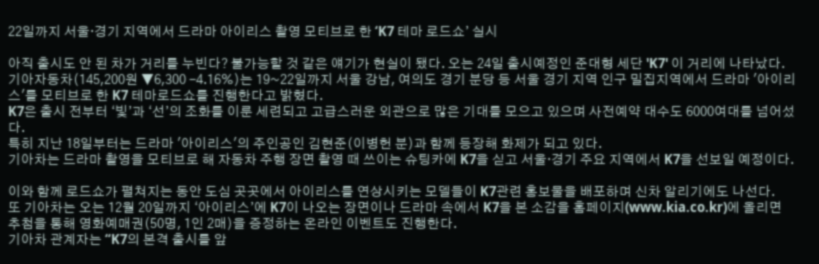22일까지 서울·경기 지역에서 드라마 아이리스 촬영 모티브로 한 ‘K7 테마 로드쇼’ 실시

아직 출시도 안 된 차가 거리를 누빈다? 불가능할 것 같은 얘기가 현실이 됐다. 오는 24일 출시예정인 준대형 세단 'K7' 이 거리에 나타났다.
기아자동차(145,200원 ▼6,300 -4.16%)는 19~22일까지 서울 강남, 여의도 경기 분당 등 서울 경기 지역 인구 밀집지역에서 드라마 '아이리스'를 모티브로 한 K7 테마로드쇼를 진행한다고 밝혔다.
K7은 출시 전부터 ‘빛’과 ‘선’의 조화를 이룬 세련되고 고급스러운 외관으로 많은 기대를 모으고 있으며 사전예약 대수도 6000여대를 넘어섰다.
특히 지난 18일부터는 드라마 '아이리스'의 주인공인 김현준(이병헌 분)과 함께 등장해 화제가 되고 있다.
기아차는 드라마 촬영을 모티브로 해 자동차 주행 장면 촬영 때 쓰이는 슈팅카에 K7을 싣고 서울·경기 주요 지역에서 K7을 선보일 예정이다.

이와 함께 로드쇼가 펼쳐지는 동안 도심 곳곳에서 아이리스를 연상시키는 모델들이 K7관련 홍보물을 배포하며 신차 알리기에도 나선다.
또 기아차는 오는 12월 20일까지 ‘아이리스’에 K7이 나오는 장면이나 드라마 속에서 K7을 본 소감을 홈페이지(www.kia.co.kr)에 올리면 추첨을 통해 영화예매권(50명, 1인 2매)을 증정하는 온라인 이벤트도 진행한다.
기아차 관계자는 “K7의 본격 출시를 앞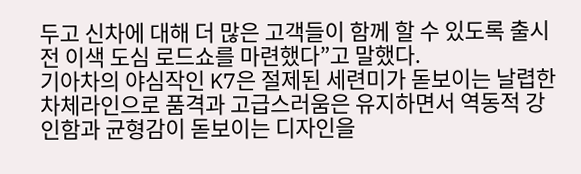두고 신차에 대해 더 많은 고객들이 함께 할 수 있도록 출시 전 이색 도심 로드쇼를 마련했다”고 말했다.
기아차의 야심작인 K7은 절제된 세련미가 돋보이는 날렵한 차체라인으로 품격과 고급스러움은 유지하면서 역동적 강인함과 균형감이 돋보이는 디자인을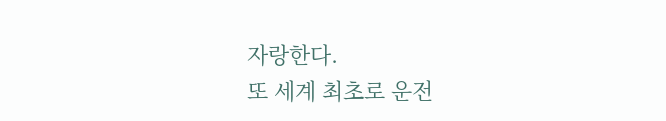자랑한다.
또 세계 최초로 운전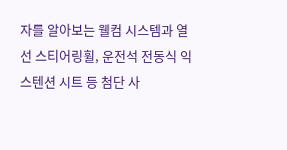자를 알아보는 웰컴 시스템과 열선 스티어링휠, 운전석 전동식 익스텐션 시트 등 첨단 사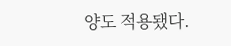양도 적용됐다.